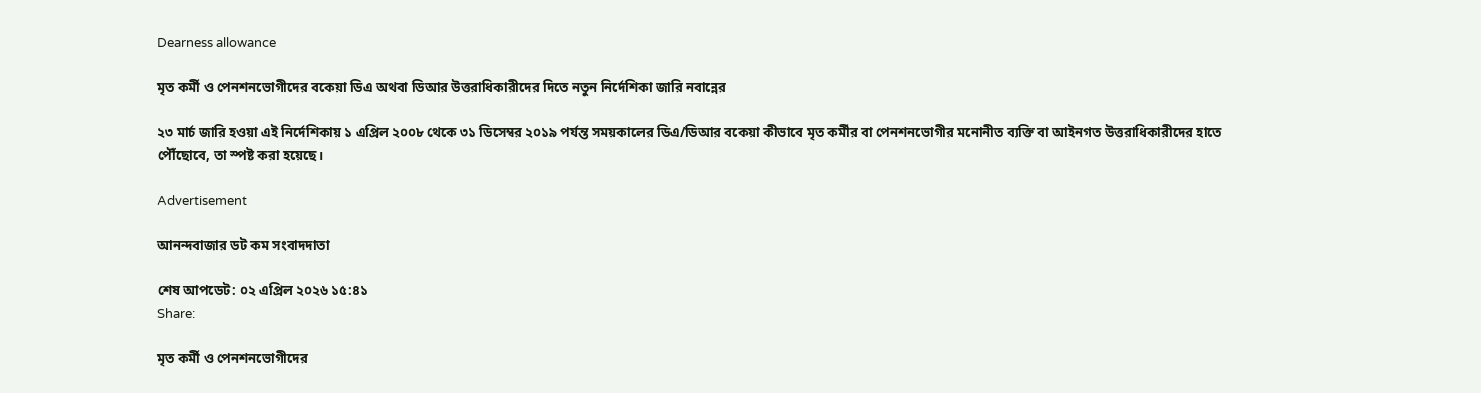Dearness allowance

মৃত কর্মী ও পেনশনভোগীদের বকেয়া ডিএ অথবা ডিআর উত্তরাধিকারীদের দিতে নতুন নির্দেশিকা জারি নবান্নের

২৩ মার্চ জারি হওয়া এই নির্দেশিকায় ১ এপ্রিল ২০০৮ থেকে ৩১ ডিসেম্বর ২০১৯ পর্যন্ত সময়কালের ডিএ/ডিআর বকেয়া কীভাবে মৃত কর্মীর বা পেনশনভোগীর মনোনীত ব্যক্তি বা আইনগত উত্তরাধিকারীদের হাতে পৌঁছোবে, তা স্পষ্ট করা হয়েছে।

Advertisement

আনন্দবাজার ডট কম সংবাদদাতা

শেষ আপডেট: ০২ এপ্রিল ২০২৬ ১৫:৪১
Share:

মৃত কর্মী ও পেনশনভোগীদের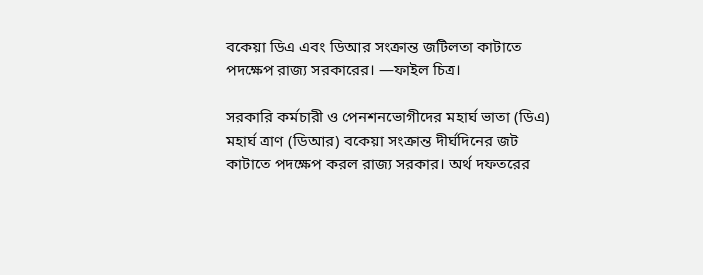বকেয়া ডিএ এবং ডিআর সংক্রান্ত জটিলতা কাটাতে পদক্ষেপ রাজ্য সরকারের। —ফাইল চিত্র।

সরকারি কর্মচারী ও পেনশনভোগীদের মহার্ঘ ভাতা (ডিএ) মহার্ঘ ত্রাণ (ডিআর) বকেয়া সংক্রান্ত দীর্ঘদিনের জট কাটাতে পদক্ষেপ করল রাজ্য সরকার। অর্থ দফতরের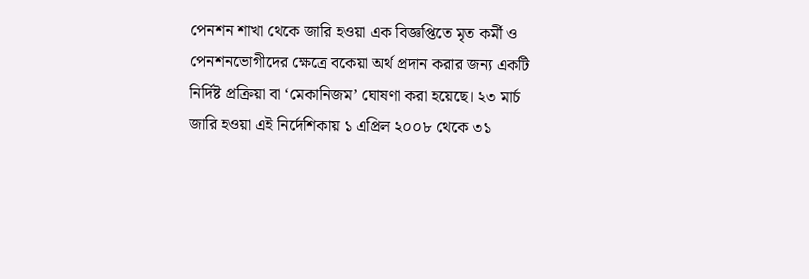পেনশন শাখা থেকে জারি হওয়া এক বিজ্ঞপ্তিতে মৃত কর্মী ও পেনশনভোগীদের ক্ষেত্রে বকেয়া অর্থ প্রদান করার জন্য একটি নির্দিষ্ট প্রক্রিয়া বা ‘মেকানিজম’ ঘোষণা করা হয়েছে। ২৩ মার্চ জারি হওয়া এই নির্দেশিকায় ১ এপ্রিল ২০০৮ থেকে ৩১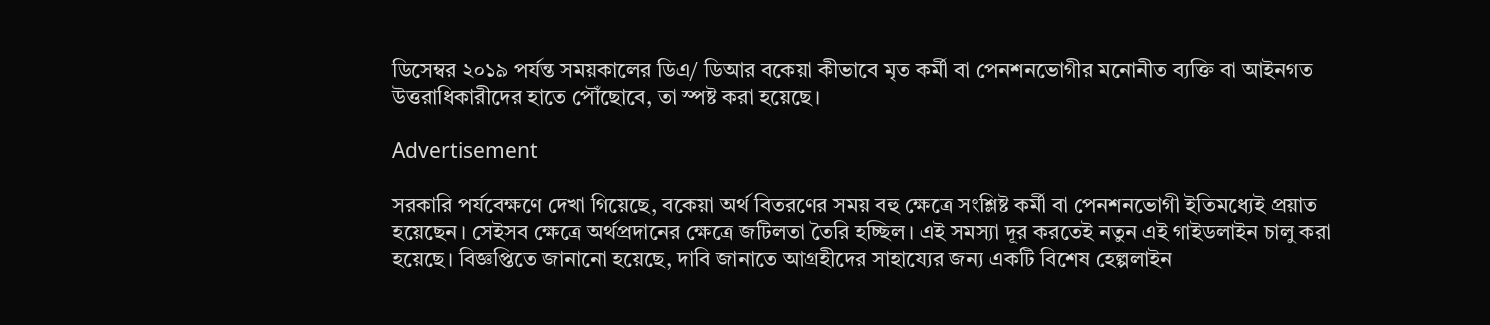ডিসেম্বর ২০১৯ পর্যন্ত সময়কালের ডিএ/ ডিআর বকেয়া কীভাবে মৃত কর্মী বা পেনশনভোগীর মনোনীত ব্যক্তি বা আইনগত উত্তরাধিকারীদের হাতে পৌঁছোবে, তা স্পষ্ট করা হয়েছে।

Advertisement

সরকারি পর্যবেক্ষণে দেখা গিয়েছে, বকেয়া অর্থ বিতরণের সময় বহু ক্ষেত্রে সংশ্লিষ্ট কর্মী বা পেনশনভোগী ইতিমধ্যেই প্রয়াত হয়েছেন। সেইসব ক্ষেত্রে অর্থপ্রদানের ক্ষেত্রে জটিলতা তৈরি হচ্ছিল। এই সমস্যা দূর করতেই নতুন এই গাইডলাইন চালু করা হয়েছে। বিজ্ঞপ্তিতে জানানো হয়েছে, দাবি জানাতে আগ্রহীদের সাহায্যের জন্য একটি বিশেষ হেল্পলাইন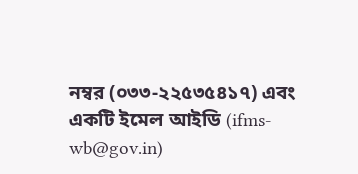নম্বর (০৩৩-২২৫৩৫৪১৭) এবং একটি ইমেল আইডি (ifms-wb@gov.in)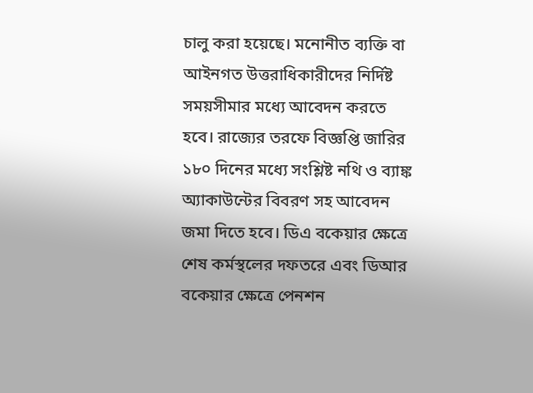চালু করা হয়েছে। মনোনীত ব্যক্তি বা আইনগত উত্তরাধিকারীদের নির্দিষ্ট সময়সীমার মধ্যে আবেদন করতে হবে। রাজ্যের তরফে বিজ্ঞপ্তি জারির ১৮০ দিনের মধ্যে সংশ্লিষ্ট নথি ও ব্যাঙ্ক অ্যাকাউন্টের বিবরণ সহ আবেদন জমা দিতে হবে। ডিএ বকেয়ার ক্ষেত্রে শেষ কর্মস্থলের দফতরে এবং ডিআর বকেয়ার ক্ষেত্রে পেনশন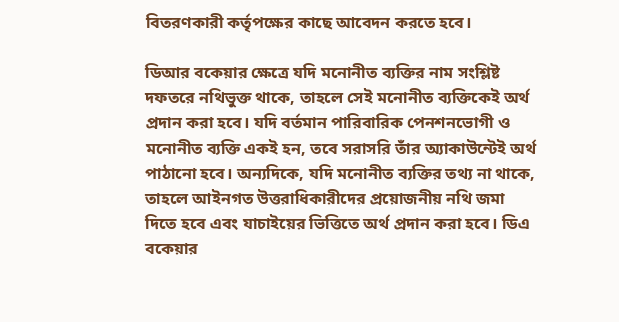বিতরণকারী কর্তৃপক্ষের কাছে আবেদন করতে হবে।

ডিআর বকেয়ার ক্ষেত্রে যদি মনোনীত ব্যক্তির নাম সংশ্লিষ্ট দফতরে নথিভুক্ত থাকে, তাহলে সেই মনোনীত ব্যক্তিকেই অর্থ প্রদান করা হবে। যদি বর্তমান পারিবারিক পেনশনভোগী ও মনোনীত ব্যক্তি একই হন, তবে সরাসরি তাঁর অ্যাকাউন্টেই অর্থ পাঠানো হবে। অন্যদিকে, যদি মনোনীত ব্যক্তির তথ্য না থাকে, তাহলে আইনগত উত্তরাধিকারীদের প্রয়োজনীয় নথি জমা দিতে হবে এবং যাচাইয়ের ভিত্তিতে অর্থ প্রদান করা হবে। ডিএ বকেয়ার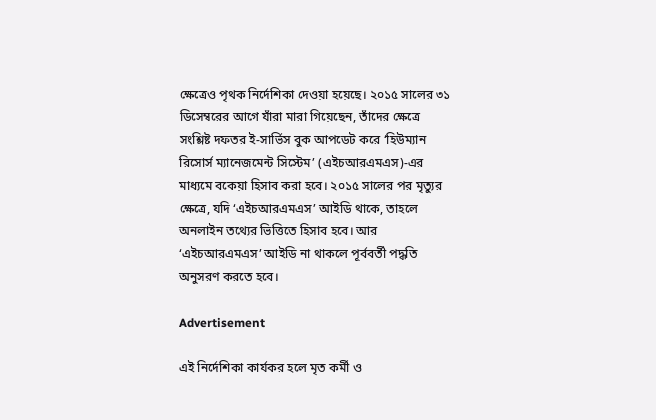ক্ষেত্রেও পৃথক নির্দেশিকা দেওয়া হয়েছে। ২০১৫ সালের ৩১ ডিসেম্বরের আগে যাঁরা মারা গিয়েছেন, তাঁদের ক্ষেত্রে সংশ্লিষ্ট দফতর ই-সার্ভিস বুক আপডেট করে ‘হিউম্যান রিসোর্স ম্যানেজমেন্ট সিস্টেম’ (এইচআরএমএস)-এর মাধ্যমে বকেয়া হিসাব করা হবে। ২০১৫ সালের পর মৃত্যুর ক্ষেত্রে, যদি ‘এইচআরএমএস’ আইডি থাকে, তাহলে অনলাইন তথ্যের ভিত্তিতে হিসাব হবে। আর ‘এইচআরএমএস’ আইডি না থাকলে পূর্ববর্তী পদ্ধতি অনুসরণ করতে হবে।

Advertisement

এই নির্দেশিকা কার্যকর হলে মৃত কর্মী ও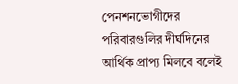পেনশনভোগীদের পরিবারগুলির দীর্ঘদিনের আর্থিক প্রাপ্য মিলবে বলেই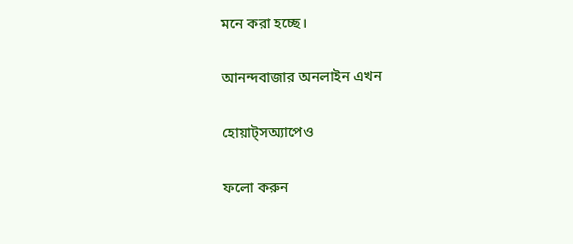মনে করা হচ্ছে।

আনন্দবাজার অনলাইন এখন

হোয়াট্‌সঅ্যাপেও

ফলো করুন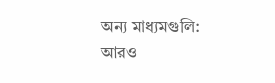অন্য মাধ্যমগুলি:
আরও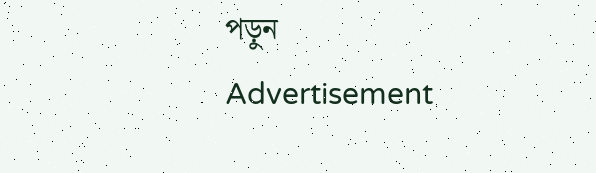পড়ুন
Advertisement